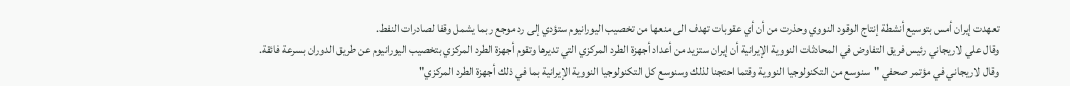تعهدت إيران أمس بتوسيع أنشطة إنتاج الوقود النووي وحذرت من أن أي عقوبات تهدف الى منعها من تخصيب اليورانيوم ستؤدي إلى رد موجع ربما يشمل وقفا لصادرات النفط.
وقال علي لاريجاني رئيس فريق التفاوض في المحادثات النووية الإيرانية أن إيران ستزيد من أعداد أجهزة الطرد المركزي التي تديرها وتقوم أجهزة الطرد المركزي بتخصيب اليورانيوم عن طريق الدوران بسرعة فائقة.
وقال لاريجاني في مؤتمر صحفي "سنوسع من التكنولوجيا النووية وقتما احتجنا لذلك وسنوسع كل التكنولوجيا النووية الإيرانية بما في ذلك أجهزة الطرد المركزي"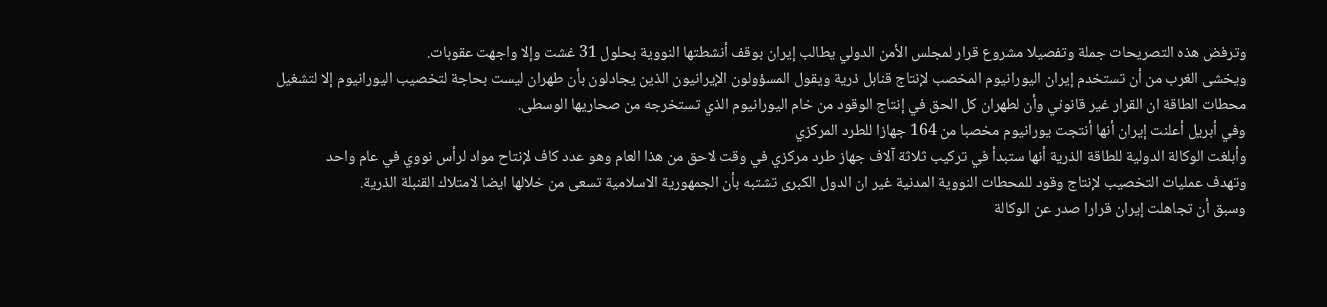وترفض هذه التصريحات جملة وتفصيلا مشروع قرار لمجلس الأمن الدولي يطالب إيران بوقف أنشطتها النووية بحلول 31 غشت وإلا واجهت عقوبات.
ويخشى الغرب من أن تستخدم إيران اليورانيوم المخصب لإنتاج قنابل ذرية ويقول المسؤولون الإيرانيون الذين يجادلون بأن طهران ليست بحاجة لتخصيب اليورانيوم إلا لتشغيل محطات الطاقة ان القرار غير قانوني وأن لطهران كل الحق في إنتاج الوقود من خام اليورانيوم الذي تستخرجه من صحاريها الوسطى.
وفي أبريل أعلنت إيران أنها أنتجت يورانيوم مخصبا من 164 جهازا للطرد المركزي
وأبلغت الوكالة الدولية للطاقة الذرية أنها ستبدأ في تركيب ثلاثة آلاف جهاز طرد مركزي في وقت لاحق من هذا العام وهو عدد كاف لإنتاح مواد لرأس نووي في عام واحد
وتهدف عمليات التخصيب لإنتاج وقود للمحطات النووية المدنية غير ان الدول الكبرى تشتبه بأن الجمهورية الاسلامية تسعى من خلالها ايضا لامتلاك القنبلة الذرية.
وسبق أن تجاهلت إيران قرارا صدر عن الوكالة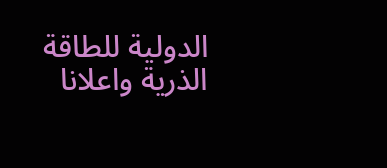الدولية للطاقة الذرية واعلانا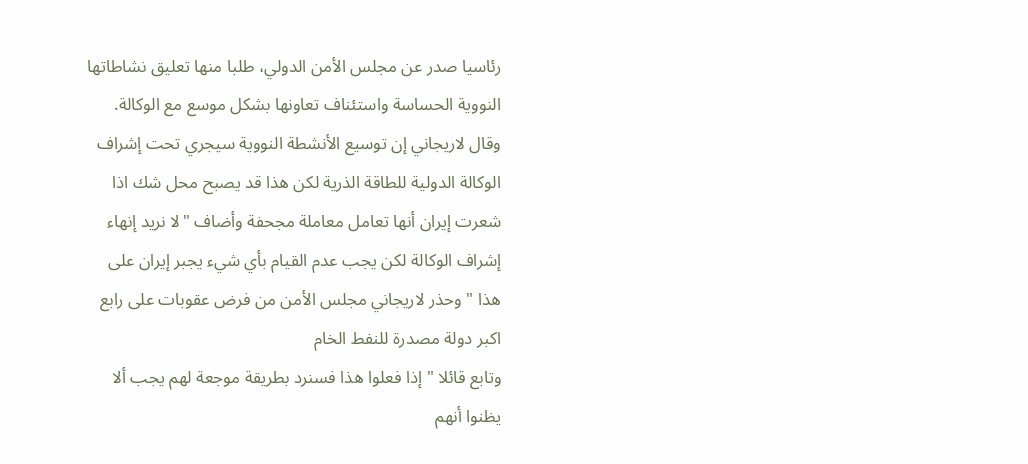رئاسيا صدر عن مجلس الأمن الدولي، طلبا منها تعليق نشاطاتها النووية الحساسة واستئناف تعاونها بشكل موسع مع الوكالة.
وقال لاريجاني إن توسيع الأنشطة النووية سيجري تحت إشراف الوكالة الدولية للطاقة الذرية لكن هذا قد يصبح محل شك اذا شعرت إيران أنها تعامل معاملة مجحفة وأضاف "لا نريد إنهاء إشراف الوكالة لكن يجب عدم القيام بأي شيء يجبر إيران على هذا " وحذر لاريجاني مجلس الأمن من فرض عقوبات على رابع اكبر دولة مصدرة للنفط الخام
وتابع قائلا "إذا فعلوا هذا فسنرد بطريقة موجعة لهم يجب ألا يظنوا أنهم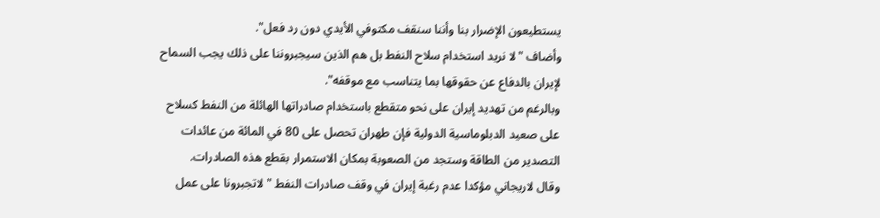يستطيعون الإضرار بنا وأننا سنقف مكتوفي الأيدي دون رد فعل".
وأضاف "لا نريد استخدام سلاح النفط بل هم الذين سيجبروننا على ذلك يجب السماح لإيران بالدفاع عن حقوقها بما يتناسب مع موقفه".
وبالرغم من تهديد إيران على نحو متقطع باستخدام صادراتها الهائلة من النفط كسلاح على صعيد الدبلوماسية الدولية فإن طهران تحصل على 80 في المائة من عائدات التصدير من الطاقة وستجد من الصعوبة بمكان الاستمرار بقطع هذه الصادرات.
وقال لاريجاني مؤكدا عدم رغبة إيران في وقف صادرات النفط "لاتجبرونا على عمل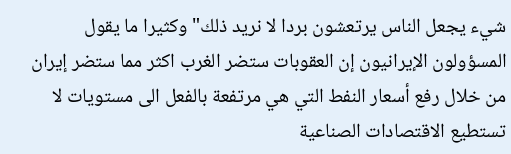شيء يجعل الناس يرتعشون بردا لا نريد ذلك" وكثيرا ما يقول المسؤولون الإيرانيون إن العقوبات ستضر الغرب اكثر مما ستضر إيران من خلال رفع أسعار النفط التي هي مرتفعة بالفعل الى مستويات لا تستطيع الاقتصادات الصناعية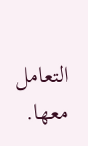التعامل معها.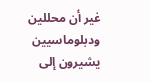غير أن محللين ودبلوماسيين يشيرون إلى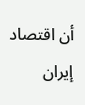أن اقتصاد إيران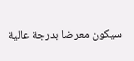سيكون معرضا بدرجة عالية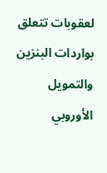لعقوبات تتعلق بواردات البنزين والتمويل الأوروبي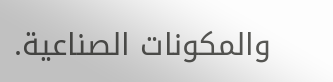والمكونات الصناعية.